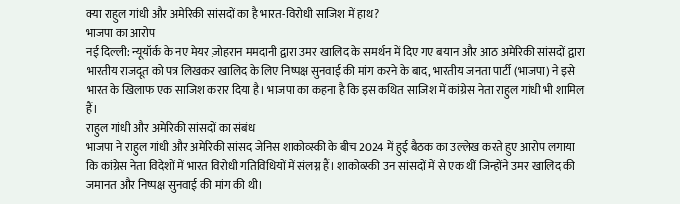क्या राहुल गांधी और अमेरिकी सांसदों का है भारत-विरोधी साजिश में हाथ?
भाजपा का आरोप
नई दिल्ली: न्यूयॉर्क के नए मेयर ज़ोहरान ममदानी द्वारा उमर खालिद के समर्थन में दिए गए बयान और आठ अमेरिकी सांसदों द्वारा भारतीय राजदूत को पत्र लिखकर खालिद के लिए निष्पक्ष सुनवाई की मांग करने के बाद, भारतीय जनता पार्टी (भाजपा) ने इसे भारत के खिलाफ एक साजिश करार दिया है। भाजपा का कहना है कि इस कथित साजिश में कांग्रेस नेता राहुल गांधी भी शामिल हैं।
राहुल गांधी और अमेरिकी सांसदों का संबंध
भाजपा ने राहुल गांधी और अमेरिकी सांसद जेनिस शाकोव्स्की के बीच 2024 में हुई बैठक का उल्लेख करते हुए आरोप लगाया कि कांग्रेस नेता विदेशों में भारत विरोधी गतिविधियों में संलग्न हैं। शाकोव्स्की उन सांसदों में से एक थीं जिन्होंने उमर खालिद की जमानत और निष्पक्ष सुनवाई की मांग की थी।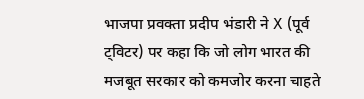भाजपा प्रवक्ता प्रदीप भंडारी ने X (पूर्व ट्विटर) पर कहा कि जो लोग भारत की मजबूत सरकार को कमजोर करना चाहते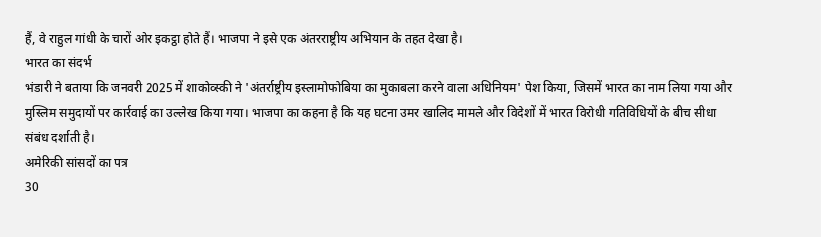हैं, वे राहुल गांधी के चारों ओर इकट्ठा होते हैं। भाजपा ने इसे एक अंतरराष्ट्रीय अभियान के तहत देखा है।
भारत का संदर्भ
भंडारी ने बताया कि जनवरी 2025 में शाकोव्स्की ने 'अंतर्राष्ट्रीय इस्लामोफोबिया का मुकाबला करने वाला अधिनियम' पेश किया, जिसमें भारत का नाम लिया गया और मुस्लिम समुदायों पर कार्रवाई का उल्लेख किया गया। भाजपा का कहना है कि यह घटना उमर खालिद मामले और विदेशों में भारत विरोधी गतिविधियों के बीच सीधा संबंध दर्शाती है।
अमेरिकी सांसदों का पत्र
30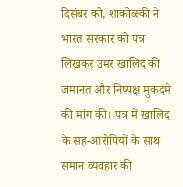दिसंबर को, शाकोव्स्की ने भारत सरकार को पत्र लिखकर उमर खालिद की जमानत और निष्पक्ष मुकदमे की मांग की। पत्र में खालिद के सह-आरोपियों के साथ समान व्यवहार की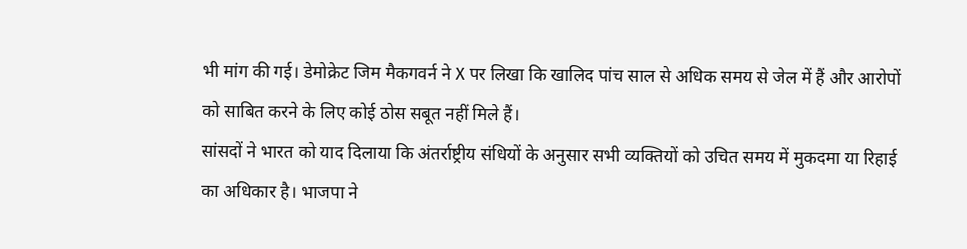भी मांग की गई। डेमोक्रेट जिम मैकगवर्न ने X पर लिखा कि खालिद पांच साल से अधिक समय से जेल में हैं और आरोपों को साबित करने के लिए कोई ठोस सबूत नहीं मिले हैं।
सांसदों ने भारत को याद दिलाया कि अंतर्राष्ट्रीय संधियों के अनुसार सभी व्यक्तियों को उचित समय में मुकदमा या रिहाई का अधिकार है। भाजपा ने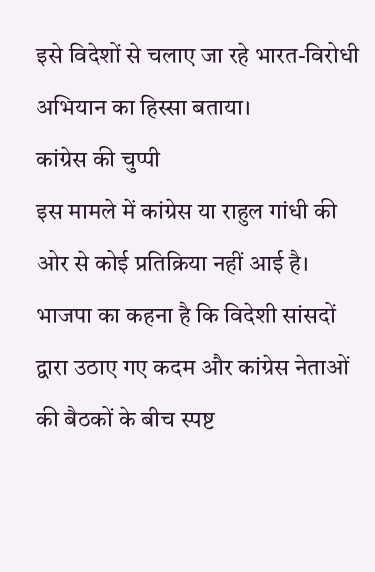इसे विदेशों से चलाए जा रहे भारत-विरोधी अभियान का हिस्सा बताया।
कांग्रेस की चुप्पी
इस मामले में कांग्रेस या राहुल गांधी की ओर से कोई प्रतिक्रिया नहीं आई है। भाजपा का कहना है कि विदेशी सांसदों द्वारा उठाए गए कदम और कांग्रेस नेताओं की बैठकों के बीच स्पष्ट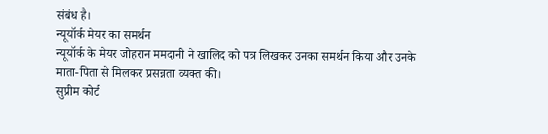संबंध है।
न्यूयॉर्क मेयर का समर्थन
न्यूयॉर्क के मेयर जोहरान ममदानी ने खालिद को पत्र लिखकर उनका समर्थन किया और उनके माता-पिता से मिलकर प्रसन्नता व्यक्त की।
सुप्रीम कोर्ट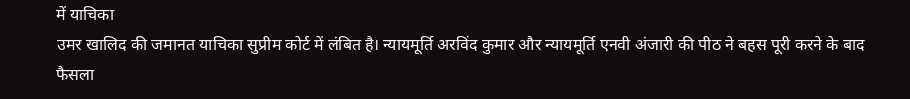में याचिका
उमर खालिद की जमानत याचिका सुप्रीम कोर्ट में लंबित है। न्यायमूर्ति अरविंद कुमार और न्यायमूर्ति एनवी अंजारी की पीठ ने बहस पूरी करने के बाद फैसला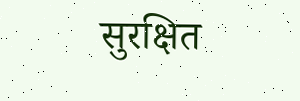सुरक्षित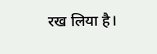रख लिया है।